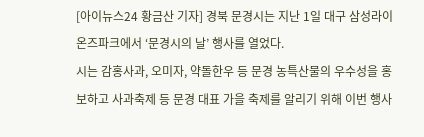[아이뉴스24 황금산 기자] 경북 문경시는 지난 1일 대구 삼성라이온즈파크에서 ‘문경시의 날’ 행사를 열었다.
시는 감홍사과, 오미자, 약돌한우 등 문경 농특산물의 우수성을 홍보하고 사과축제 등 문경 대표 가을 축제를 알리기 위해 이번 행사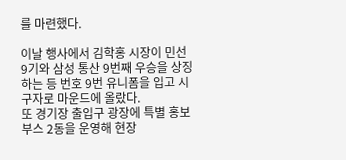를 마련했다.

이날 행사에서 김학홍 시장이 민선 9기와 삼성 통산 9번째 우승을 상징하는 등 번호 9번 유니폼을 입고 시구자로 마운드에 올랐다.
또 경기장 출입구 광장에 특별 홍보부스 2동을 운영해 현장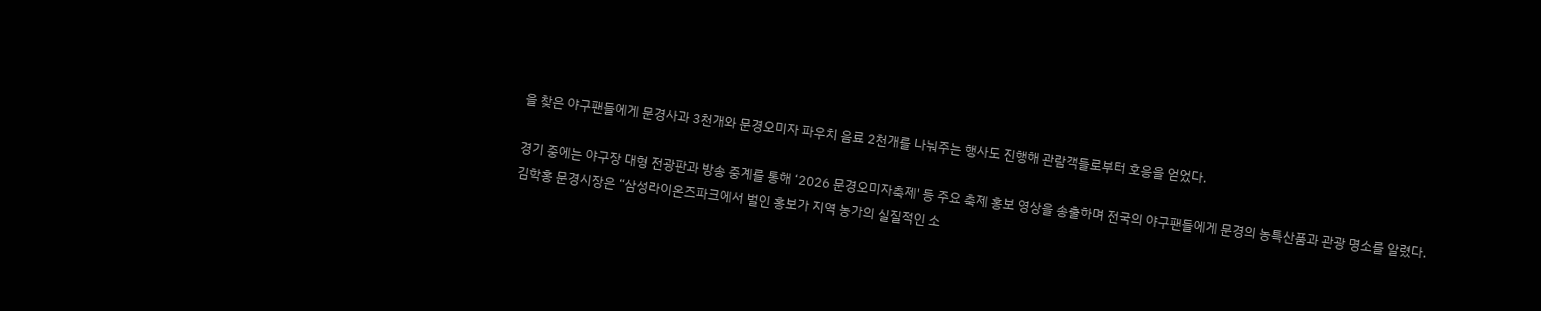을 찾은 야구팬들에게 문경사과 3천개와 문경오미자 파우치 음료 2천개를 나눠주는 행사도 진행해 관람객들로부터 호응을 얻었다.

경기 중에는 야구장 대형 전광판과 방송 중계를 통해 ‘2026 문경오미자축제' 등 주요 축제 홍보 영상을 송출하며 전국의 야구팬들에게 문경의 농특산품과 관광 명소를 알렸다.
김학홍 문경시장은 “삼성라이온즈파크에서 벌인 홍보가 지역 농가의 실질적인 소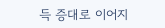득 증대로 이어지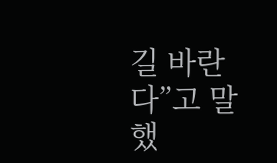길 바란다”고 말했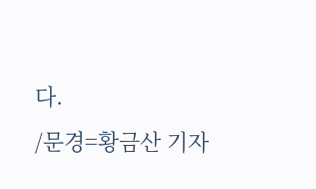다.
/문경=황금산 기자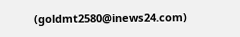(goldmt2580@inews24.com)